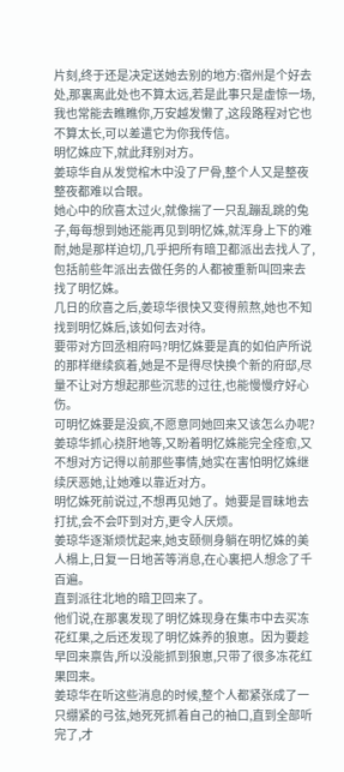片刻,终于还是决定送她去别的地方:宿州是个好去处,那裏离此处也不算太远,若是此事只是虚惊一场,我也常能去瞧瞧你,万安越发懒了,这段路程对它也不算太长,可以差遣它为你我传信。
明忆姝应下,就此拜别对方。
姜琼华自从发觉棺木中没了尸骨,整个人又是整夜整夜都难以合眼。
她心中的欣喜太过火,就像揣了一只乱蹦乱跳的兔子,每每想到她还能再见到明忆姝,就浑身上下的难耐,她是那样迫切,几乎把所有暗卫都派出去找人了,包括前些年派出去做任务的人都被重新叫回来去找了明忆姝。
几日的欣喜之后,姜琼华很快又变得煎熬,她也不知找到明忆姝后,该如何去对待。
要带对方回丞相府吗?明忆姝要是真的如伯庐所说的那样继续疯着,她是不是得尽快换个新的府邸,尽量不让对方想起那些沉悲的过往,也能慢慢疗好心伤。
可明忆姝要是没疯,不愿意同她回来又该怎么办呢?
姜琼华抓心挠肝地等,又盼着明忆姝能完全痊愈,又不想对方记得以前那些事情,她实在害怕明忆姝继续厌恶她,让她难以靠近对方。
明忆姝死前说过,不想再见她了。她要是冒昧地去打扰,会不会吓到对方,更令人厌烦。
姜琼华逐渐烦忧起来,她支颐侧身躺在明忆姝的美人榻上,日复一日地苦等消息,在心裏把人想念了千百遍。
直到派往北地的暗卫回来了。
他们说,在那裏发现了明忆姝现身在集市中去买冻花红果,之后还发现了明忆姝养的狼崽。因为要趁早回来禀告,所以没能抓到狼崽,只带了很多冻花红果回来。
姜琼华在听这些消息的时候,整个人都紧张成了一只绷紧的弓弦,她死死抓着自己的袖口,直到全部听完了,才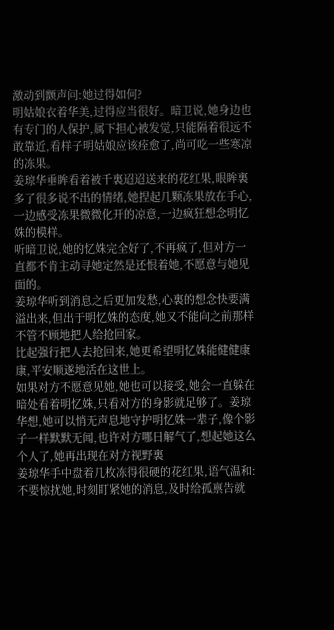激动到颤声问:她过得如何?
明姑娘衣着华美,过得应当很好。暗卫说,她身边也有专门的人保护,属下担心被发觉,只能隔着很远不敢靠近,看样子明姑娘应该痊愈了,尚可吃一些寒凉的冻果。
姜琼华垂眸看着被千裏迢迢送来的花红果,眼眸裏多了很多说不出的情绪,她捏起几颗冻果放在手心,一边感受冻果微微化开的凉意,一边疯狂想念明忆姝的模样。
听暗卫说,她的忆姝完全好了,不再疯了,但对方一直都不肯主动寻她定然是还恨着她,不愿意与她见面的。
姜琼华听到消息之后更加发愁,心裏的想念快要满溢出来,但出于明忆姝的态度,她又不能向之前那样不管不顾地把人给抢回家。
比起强行把人去抢回来,她更希望明忆姝能健健康康,平安顺遂地活在这世上。
如果对方不愿意见她,她也可以接受,她会一直躲在暗处看着明忆姝,只看对方的身影就足够了。姜琼华想,她可以悄无声息地守护明忆姝一辈子,像个影子一样默默无闻,也许对方哪日解气了,想起她这么个人了,她再出现在对方视野裏
姜琼华手中盘着几枚冻得很硬的花红果,语气温和:不要惊扰她,时刻盯紧她的消息,及时给孤禀告就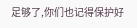足够了,你们也记得保护好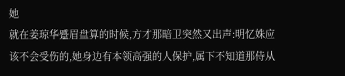她
就在姜琼华蹙眉盘算的时候,方才那暗卫突然又出声:明忆姝应该不会受伤的,她身边有本领高强的人保护,属下不知道那侍从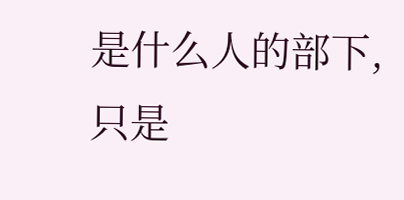是什么人的部下,只是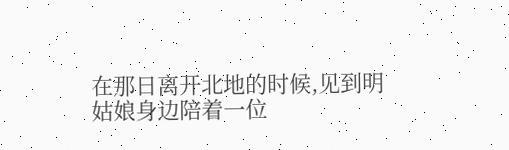在那日离开北地的时候,见到明姑娘身边陪着一位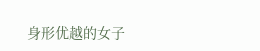身形优越的女子